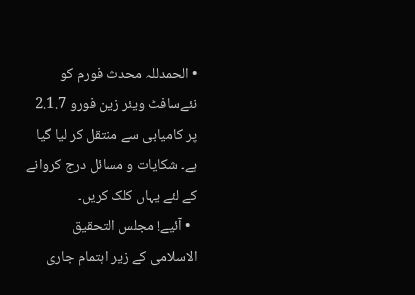• الحمدللہ محدث فورم کو نئےسافٹ ویئر زین فورو 2.1.7 پر کامیابی سے منتقل کر لیا گیا ہے۔ شکایات و مسائل درج کروانے کے لئے یہاں کلک کریں۔
  • آئیے! مجلس التحقیق الاسلامی کے زیر اہتمام جاری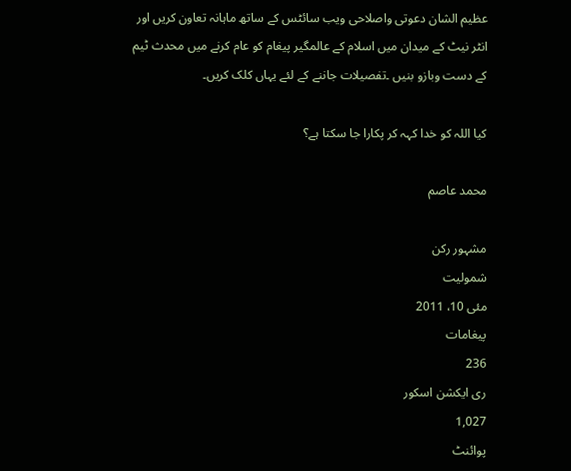عظیم الشان دعوتی واصلاحی ویب سائٹس کے ساتھ ماہانہ تعاون کریں اور انٹر نیٹ کے میدان میں اسلام کے عالمگیر پیغام کو عام کرنے میں محدث ٹیم کے دست وبازو بنیں ۔تفصیلات جاننے کے لئے یہاں کلک کریں۔

کیا اللہ کو خدا کہہ کر پکارا جا سکتا ہے؟

محمد عاصم

مشہور رکن
شمولیت
مئی 10، 2011
پیغامات
236
ری ایکشن اسکور
1,027
پوائنٹ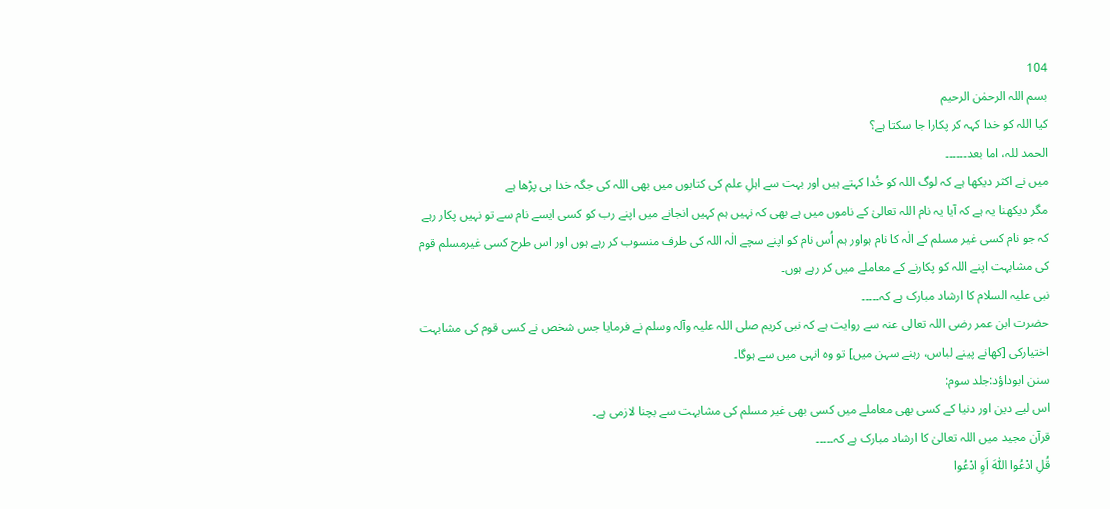104
بسم اللہ الرحمٰن الرحیم
کیا اللہ کو خدا کہہ کر پکارا جا سکتا ہے؟
الحمد للہ، اما بعد۔۔۔۔۔۔
میں نے اکثر دیکھا ہے کہ لوگ اللہ کو خُدا کہتے ہیں اور بہت سے اہلِ علم کی کتابوں میں بھی اللہ کی جگہ خدا ہی پڑھا ہے
مگر دیکھنا یہ ہے کہ آیا یہ نام اللہ تعالیٰ کے ناموں میں ہے بھی کہ نہیں ہم کہیں انجانے میں اپنے رب کو کسی ایسے نام سے تو نہیں پکار رہے کہ جو نام کسی غیر مسلم کے الٰہ کا نام ہواور ہم اُس نام کو اپنے سچے الٰہ اللہ کی طرف منسوب کر رہے ہوں اور اس طرح کسی غیرمسلم قوم کی مشابہت اپنے اللہ کو پکارنے کے معاملے میں کر رہے ہوں۔
نبی علیہ السلام کا ارشاد مبارک ہے کہ۔۔۔۔۔
حضرت ابن عمر رضی اللہ تعالی عنہ سے روایت ہے کہ نبی کریم صلی اللہ علیہ وآلہ وسلم نے فرمایا جس شخص نے کسی قوم کی مشابہت اختیارکی [کھانے پینے لباس، رہنے سہن میں] تو وہ انہی میں سے ہوگا۔
سنن ابوداؤد:جلد سوم:
اس لیے دین اور دنیا کے کسی بھی معاملے میں کسی بھی غیر مسلم کی مشابہت سے بچنا لازمی ہے۔
قرآن مجید میں اللہ تعالیٰ کا ارشاد مبارک ہے کہ۔۔۔۔۔
قُلِ ادْعُوا اللّٰهَ اَوِ ادْعُوا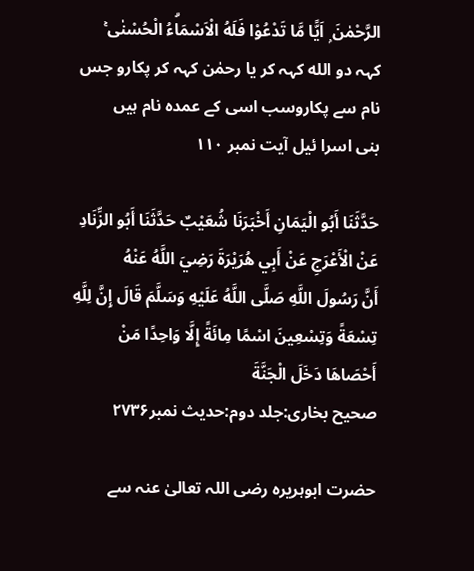الرَّحْمٰنَ ۭ اَيًّا مَّا تَدْعُوْا فَلَهُ الْاَسْمَاۗءُ الْحُسْنٰى ۚ
کہہ دو الله کہہ کر یا رحمٰن کہہ کر پکارو جس نام سے پکاروسب اسی کے عمدہ نام ہیں
بنی اسرا ئیل آیت نمبر ۱۱۰

حَدَّثَنَا أَبُو الْيَمَانِ أَخْبَرَنَا شُعَيْبٌ حَدَّثَنَا أَبُو الزِّنَادِ عَنْ الْأَعْرَجِ عَنْ أَبِي هُرَيْرَةَ رَضِيَ اللَّهُ عَنْهُ
أَنَّ رَسُولَ اللَّهِ صَلَّی اللَّهُ عَلَيْهِ وَسَلَّمَ قَالَ إِنَّ لِلَّهِ تِسْعَةً وَتِسْعِينَ اسْمًا مِائَةً إِلَّا وَاحِدًا مَنْ أَحْصَاهَا دَخَلَ الْجَنَّةَ
صحیح بخاری:جلد دوم:حدیث نمبر۲۷۳۶

حضرت ابوہریرہ رضی اللہ تعالیٰ عنہ سے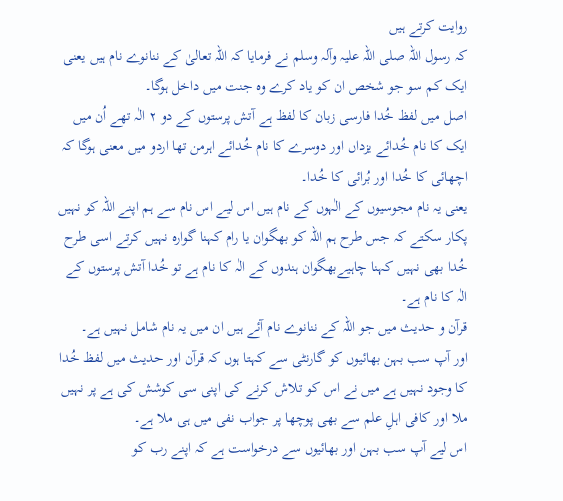روایت کرتے ہیں
کہ رسول اللہ صلی اللہ علیہ وآلہ وسلم نے فرمایا کہ اللہ تعالیٰ کے ننانوے نام ہیں یعنی ایک کم سو جو شخص ان کو یاد کرے وہ جنت میں داخل ہوگا۔
اصل میں لفظ خُدا فارسی زبان کا لفظ ہے آتش پرستوں کے دو ۲ الٰہ تھے اُن میں ایک کا نام خُدائے یزداں اور دوسرے کا نام خُدائے اہرمن تھا اردو میں معنی ہوگا کہ اچھائی کا خُدا اور بُرائی کا خُدا۔
یعنی یہ نام مجوسیوں کے الٰہوں کے نام ہیں اس لیے اس نام سے ہم اپنے اللہ کو نہیں پکار سکتے کہ جس طرح ہم اللہ کو بھگوان یا رام کہنا گوارہ نہیں کرتے اسی طرح خُدا بھی نہیں کہنا چاہیےبھگوان ہندوں کے الٰہ کا نام ہے تو خُدا آتش پرستوں کے الٰہ کا نام ہے۔
قرآن و حدیث میں جو اللہ کے ننانوے نام آئے ہیں ان میں یہ نام شامل نہیں ہے۔
اور آپ سب بہن بھائیوں کو گارنٹی سے کہتا ہوں کہ قرآن اور حدیث میں لفظ خُدا کا وجود نہیں ہے میں نے اس کو تلاش کرنے کی اپنی سی کوشش کی ہے پر نہیں ملا اور کافی اہلِ علم سے بھی پوچھا پر جواب نفی میں ہی ملا ہے۔
اس لیے آپ سب بہن اور بھائیوں سے درخواست ہے کہ اپنے رب کو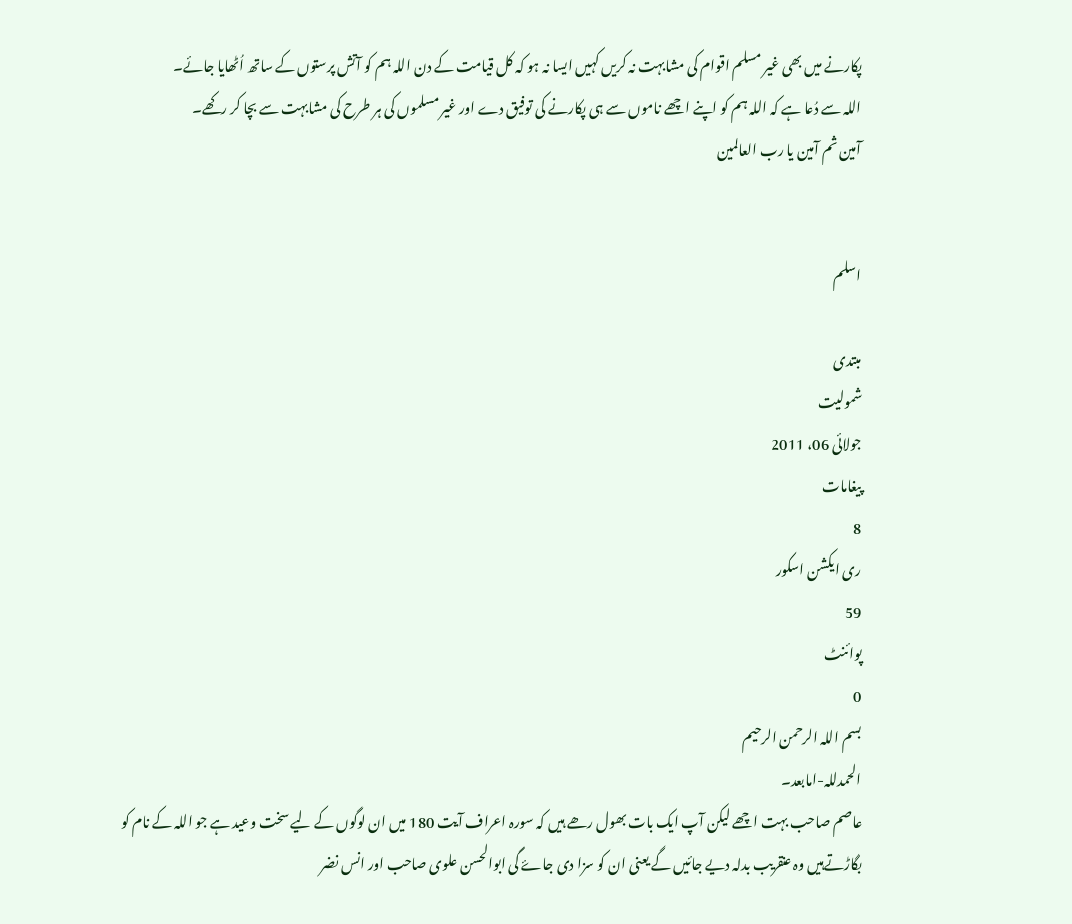پکارنے میں بھی غیر مسلم اقوام کی مشابہت نہ کریں کہیں ایسا نہ ہو کہ کل قیامت کے دن اللہ ہم کو آتش پرستوں کے ساتھ اُٹھایا جائے۔
اللہ سے دُعا ہے کہ اللہ ہم کو اپنے اچھے ناموں سے ہی پکارنے کی توفیق دے اور غیر مسلموں کی ہر طرح کی مشابہت سے بچا کر رکھے۔
آمین ثم آمین یا رب العالمین


اسلم

مبتدی
شمولیت
جولائی 06، 2011
پیغامات
8
ری ایکشن اسکور
59
پوائنٹ
0
بسم اللہ الرحمن الرحیم
الحمدللہ-امابعد۔
عاصم صاحب بہت اچھے لیکن آپ ایک بات بھول رھے ہیں کہ سورہ اعراف آیت 180 میں ان لوگوں کے لیے سخت وعید ہے جو اللہ کے نام کو بگاڑتےہیں وہ عنقریب بدلہ دیے جائیں گے یعنی ان کو سزا دی جاۓ گی ابوالحسن علوی صاحب اور انس نضر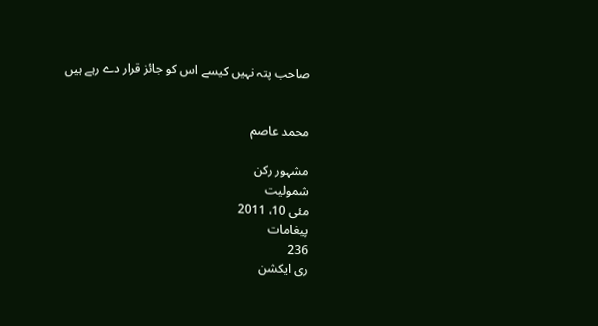صاحب پتہ نہیں کیسے اس کو جائز قرار دے رہے ہیں


محمد عاصم

مشہور رکن
شمولیت
مئی 10، 2011
پیغامات
236
ری ایکشن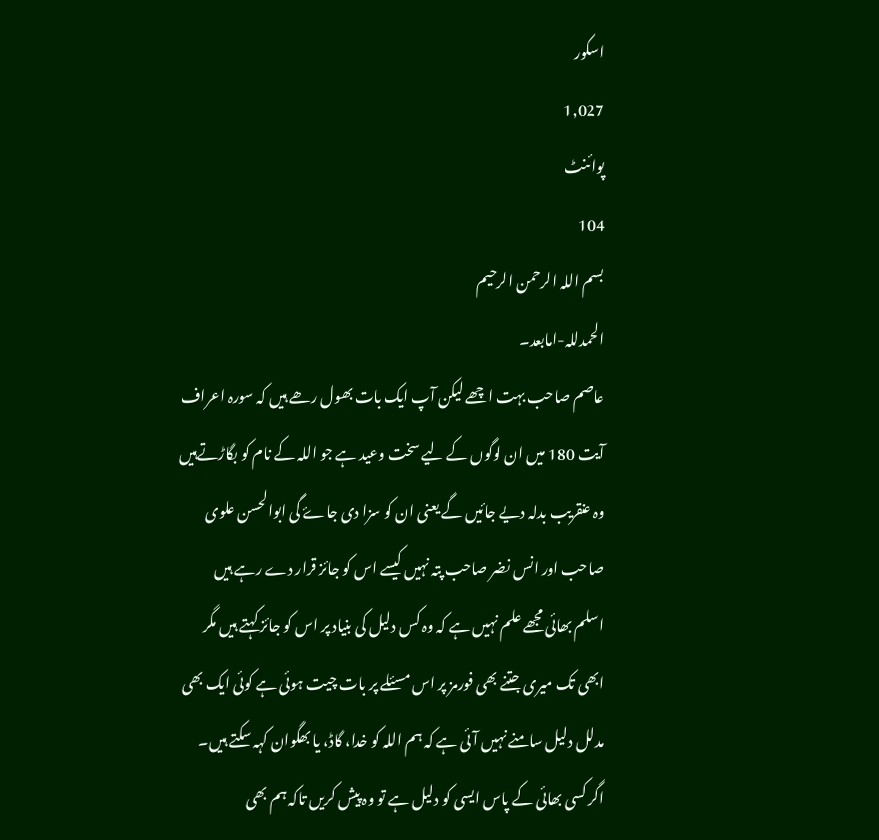اسکور
1,027
پوائنٹ
104
بسم اللہ الرحمن الرحیم
الحمدللہ-امابعد۔
عاصم صاحب بہت اچھے لیکن آپ ایک بات بھول رھے ہیں کہ سورہ اعراف آیت 180 میں ان لوگوں کے لیے سخت وعید ہے جو اللہ کے نام کو بگاڑتےہیں وہ عنقریب بدلہ دیے جائیں گے یعنی ان کو سزا دی جاۓ گی ابوالحسن علوی صاحب اور انس نضر صاحب پتہ نہیں کیسے اس کو جائز قرار دے رہے ہیں
اسلم بھائی مجھے علم نہیں ہے کہ وہ کس دلیل کی بنیاد پر اس کو جائز کہتے ہیں مگر ابھی تک میری جتنے بھی فورمز پر اس مسئلے پر بات چیت ہوئی ہے کوئی ایک بھی مدلل دلیل سامنے نہیں آئی ہے کہ ہم اللہ کو خدا، گاڈ، یا بھگوان کہہ سکتے ہیں۔
اگر کسی بھائی کے پاس ایسی کو دلیل ہے تو وہ پیش کریں تاکہ ہم بھی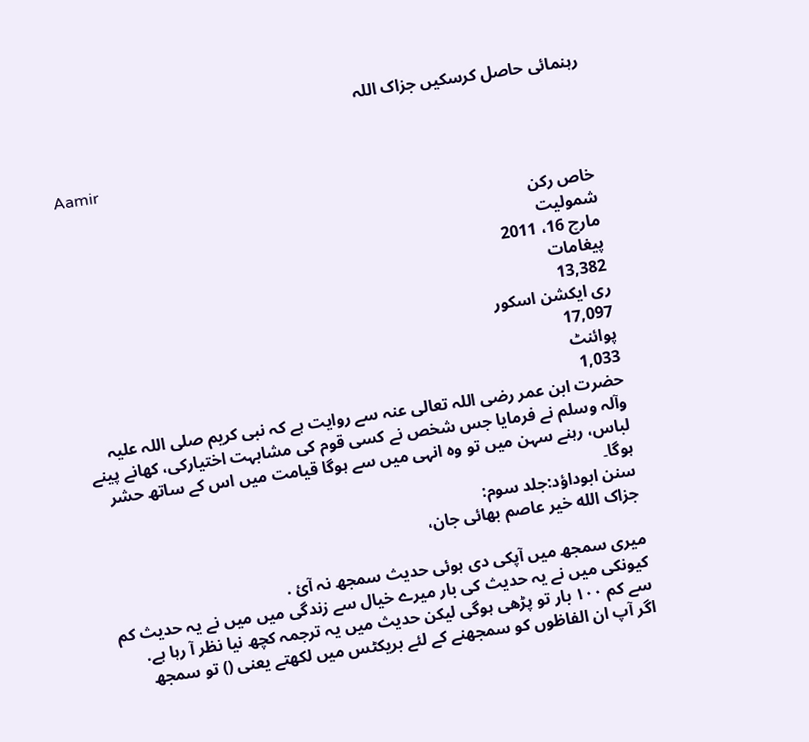رہنمائی حاصل کرسکیں جزاک اللہ


Aamir

خاص رکن
شمولیت
مارچ 16، 2011
پیغامات
13,382
ری ایکشن اسکور
17,097
پوائنٹ
1,033
حضرت ابن عمر رضی اللہ تعالی عنہ سے روایت ہے کہ نبی کریم صلی اللہ علیہ وآلہ وسلم نے فرمایا جس شخص نے کسی قوم کی مشابہت اختیارکی، کھانے پینے لباس، رہنے سہن میں تو وہ انہی میں سے ہوگا قیامت میں اس کے ساتھ حشر ہوگا۔
سنن ابوداؤد:جلد سوم:
جزاک الله خیر عاصم بھائی جان،

میری سمجھ میں آپکی دی ہوئی حدیث سمجھ نہ آئ .
کیونکی میں نے یہ حدیث کی بار میرے خیال سے زندگی میں میں نے یہ حدیث کم سے کم ١٠٠ بار تو پڑھی ہوگی لیکن حدیث میں یہ ترجمہ کچھ نیا نظر آ رہا ہے.
اگر آپ ان الفاظوں کو سمجھنے کے لئے بریکٹس میں لکھتے یعنی () تو سمجھ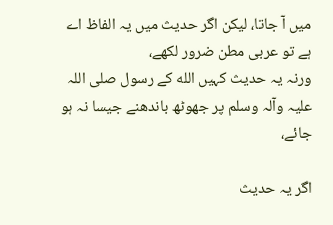میں آ جاتا، لیکن اگر حدیث میں یہ الفاظ اے ہے تو عربی مطن ضرور لکھے،
ورنہ یہ حدیث کہیں الله کے رسول صلی اللہ علیہ وآلہ وسلم پر جھوٹھ باندھنے جیسا نہ ہو جائے،

اگر یہ حدیث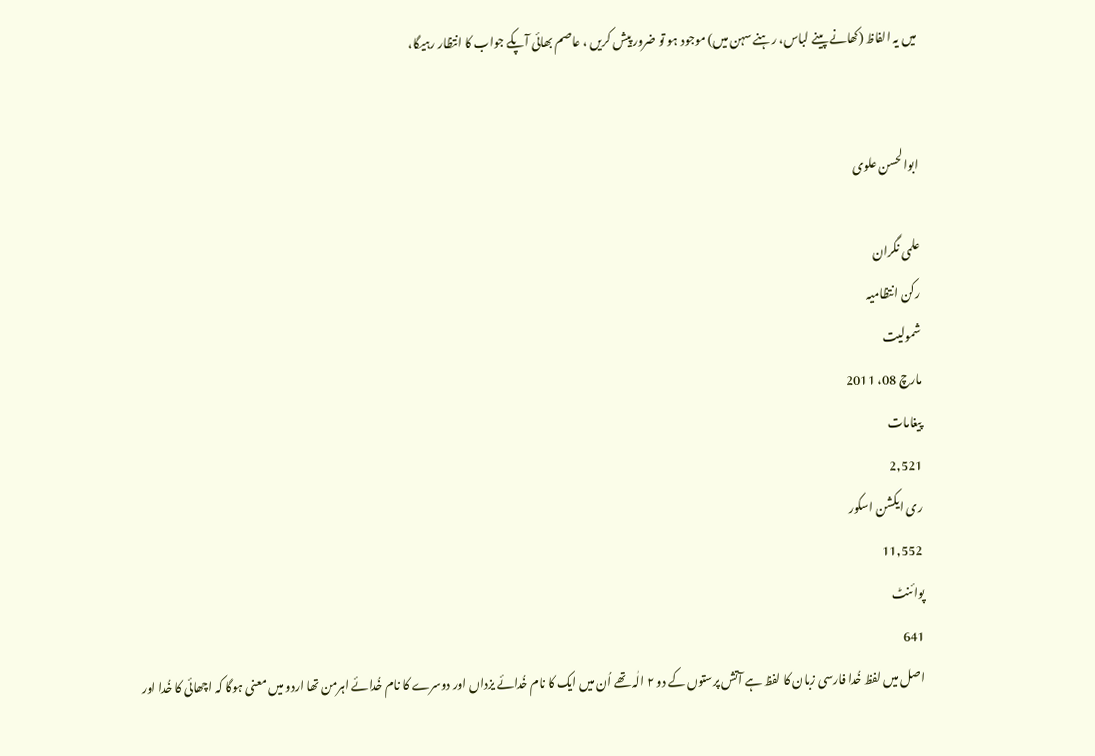میں یہ الفاظ (کھانے پینے لباس، رہنے سہن میں) موجود ہو تو ضرور پیش کریں ، عاصم بھائی آپکے جواب کا انتظار رہیگا،


ابوالحسن علوی

علمی نگران
رکن انتظامیہ
شمولیت
مارچ 08، 2011
پیغامات
2,521
ری ایکشن اسکور
11,552
پوائنٹ
641
اصل میں لفظ خُدا فارسی زبان کا لفظ ہے آتش پرستوں کے دو ۲ الٰہ تھے اُن میں ایک کا نام خُدائے یزداں اور دوسرے کا نام خُدائے اہرمن تھا اردو میں معنی ہوگا کہ اچھائی کا خُدا اور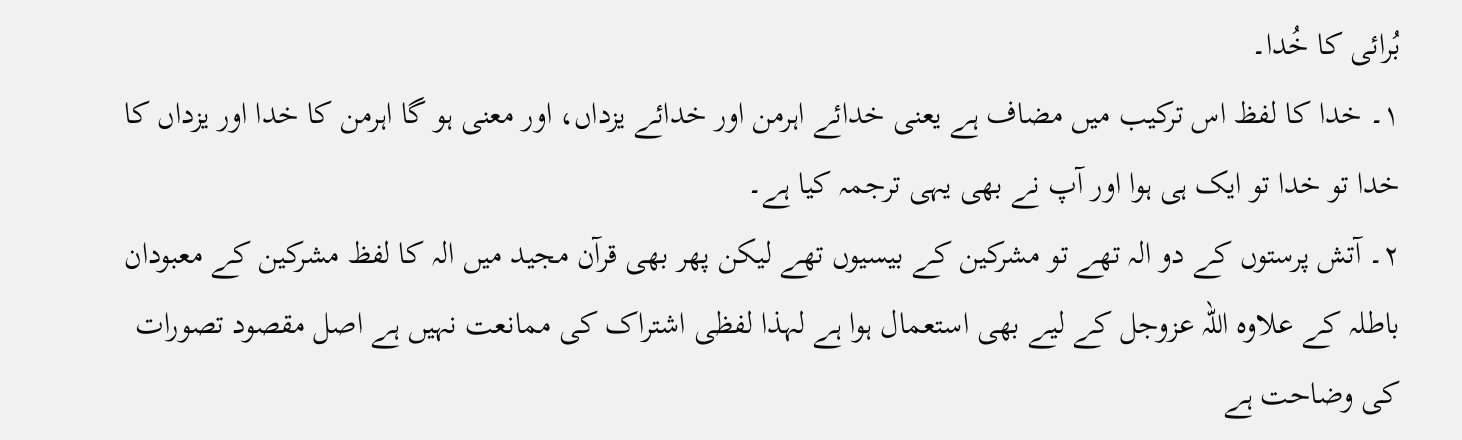بُرائی کا خُدا۔
۱۔ خدا کا لفظ اس ترکیب میں مضاف ہے یعنی خدائے اہرمن اور خدائے یزداں، اور معنی ہو گا اہرمن کا خدا اور یزداں کا خدا تو خدا تو ایک ہی ہوا اور آپ نے بھی یہی ترجمہ کیا ہے۔
۲۔ آتش پرستوں کے دو الہ تھے تو مشرکین کے بیسیوں تھے لیکن پھر بھی قرآن مجید میں الہ کا لفظ مشرکین کے معبودان باطلہ کے علاوہ اللہ عزوجل کے لیے بھی استعمال ہوا ہے لہذا لفظی اشتراک کی ممانعت نہیں ہے اصل مقصود تصورات کی وضاحت ہے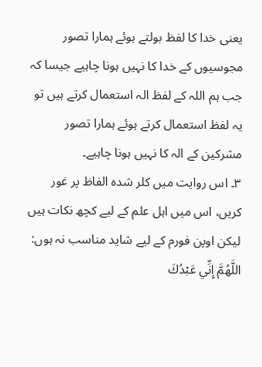یعنی خدا کا لفظ بولتے ہوئے ہمارا تصور مجوسیوں کے خدا کا نہیں ہونا چاہیے جیسا کہ جب ہم اللہ کے لفظ الہ استعمال کرتے ہیں تو یہ لفظ استعمال کرتے ہوئے ہمارا تصور مشرکین کے الہ کا نہیں ہونا چاہیے۔
۳۔ اس روایت میں کلر شدہ الفاظ پر غور کریں، اس میں اہل علم کے لیے کچھ نکات ہیں لیکن اوپن فورم کے لیے شاید مناسب نہ ہوں:
اللَّهُمَّ إِنِّي عَبْدُكَ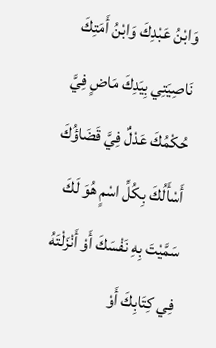وَابْنُ عَبْدِكَ وَابْنُ أَمَتِكَ نَاصِيَتِي بِيَدِكَ مَاضٍ فِيَّ حُكْمُكَ عَدْلٌ فِيَّ قَضَاؤُكَ أَسْأَلُكَ بِكُلِّ اسْمٍ هُوَ لَكَ سَمَّيْتَ بِهِ نَفْسَكَ أَوْ أَنْزَلْتَهُ فِي كِتَابِكَ أَوْ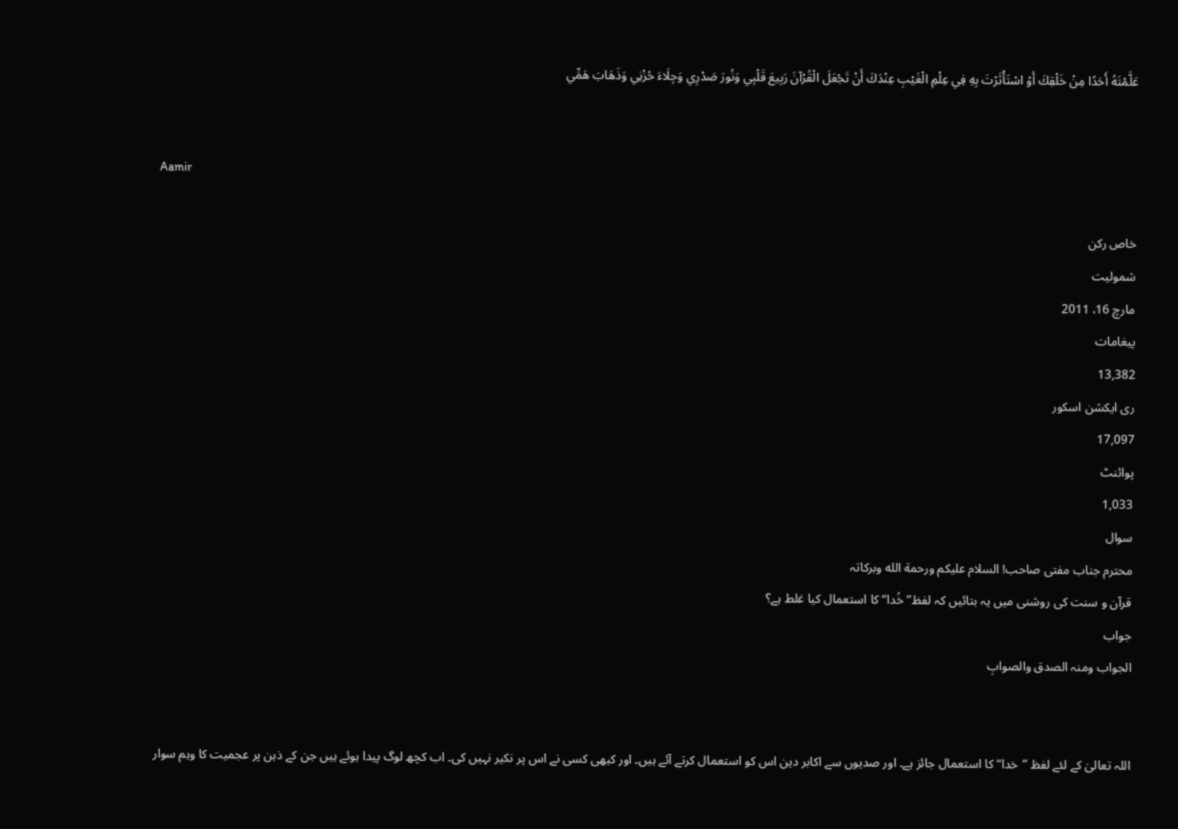عَلَّمْتَهُ أَحَدًا مِنْ خَلْقِكَ أَوْ اسْتَأْثَرْتَ بِهِ فِي عِلْمِ الْغَيْبِ عِنْدَكَ أَنْ تَجْعَلَ الْقُرْآنَ رَبِيعَ قَلْبِي وَنُورَ صَدْرِي وَجِلَاءَ حُزْنِي وَذَهَابَ هَمِّي


Aamir

خاص رکن
شمولیت
مارچ 16، 2011
پیغامات
13,382
ری ایکشن اسکور
17,097
پوائنٹ
1,033
سوال
محترم جناب مفتی صاحب! السلام علیکم ورحمة الله وبرکاتہ
قرآن و سنت کی روشنی میں یہ بتائیں کہ لفظ” خُدا“ کا استعمال کیا غلط ہے؟
جواب
الجواب ومنہ الصدق والصوابِ


اللہ تعالیٰ کے لئے لفظ ”خدا“ کا استعمال جائز ہے۔ اور صدیوں سے اکابر دین اس کو استعمال کرتے آئے ہیں۔ اور کبھی کسی نے اس پر نکیر نہیں کی۔ اب کچھ لوگ پیدا ہوئے ہیں جن کے ذہن پر عجمیت کا وہم سوار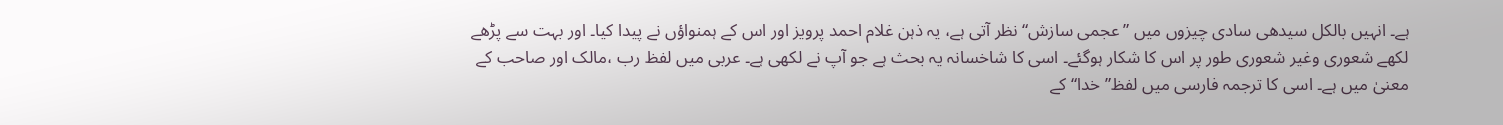ہے۔ انہیں بالکل سیدھی سادی چیزوں میں ”عجمی سازش“ نظر آتی ہے، یہ ذہن غلام احمد پرویز اور اس کے ہمنواؤں نے پیدا کیا۔ اور بہت سے پڑھے لکھے شعوری وغیر شعوری طور پر اس کا شکار ہوگئے۔ اسی کا شاخسانہ یہ بحث ہے جو آپ نے لکھی ہے۔ عربی میں لفظ رب ،مالک اور صاحب کے معنیٰ میں ہے۔ اسی کا ترجمہ فارسی میں لفظ”خدا“ کے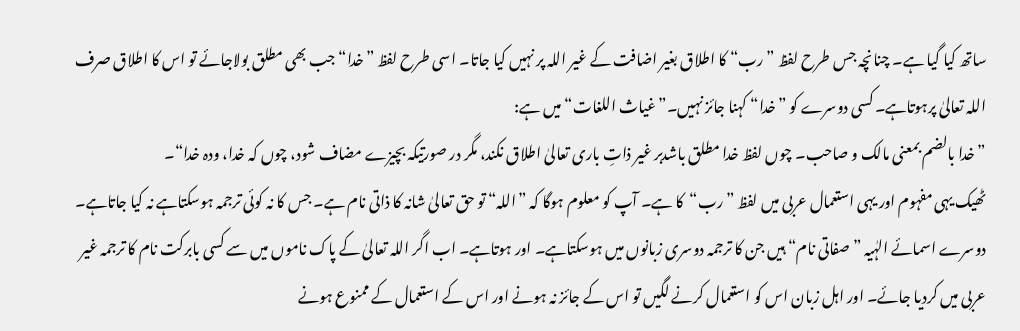ساتھ کیا گیا ہے۔ چنانچہ جس طرح لفظ ”رب“ کا اطلاق بغیر اضافت کے غیر اللہ پر نہیں کیا جاتا۔ اسی طرح لفظ ”خدا“ جب بھی مطلق بولاجائے تو اس کا اطلاق صرف اللہ تعالیٰ پرہوتاہے۔ کسی دوسرے کو ”خدا“ کہنا جائز نہیں۔” غیاث اللغات“ میں ہے:
”خدا بالضم بمعنی مالک و صاحب۔ چوں لفظ خدا مطلق باشدبر غیر ذاتِ باری تعالیٰ اطلاق نکند، مگر در صورتیکہ بچیزے مضاف شود، چوں کہ خدا، ودہ خدا“۔
ٹھیک یہی مفہوم اور یہی استعمال عربی میں لفظ ”رب“کا ہے۔ آپ کو معلوم ہوگا کہ ”اللہ“ تو حق تعالیٰ شانہ کا ذاتی نام ہے۔ جس کا نہ کوئی ترجمہ ہوسکتاہے نہ کیا جاتاہے۔ دوسرے اسمائے الہٰیہ ”صفاتی نام“ ہیں جن کا ترجمہ دوسری زبانوں میں ہوسکتاہے۔ اور ہوتاہے۔ اب اگر اللہ تعالیٰ کے پاک ناموں میں سے کسی بابرکت نام کا ترجمہ غیر عربی میں کردیا جائے۔ اور اہل زبان اس کو استعمال کرنے لگیں تو اس کے جائز نہ ہونے اور اس کے استعمال کے ممنوع ہونے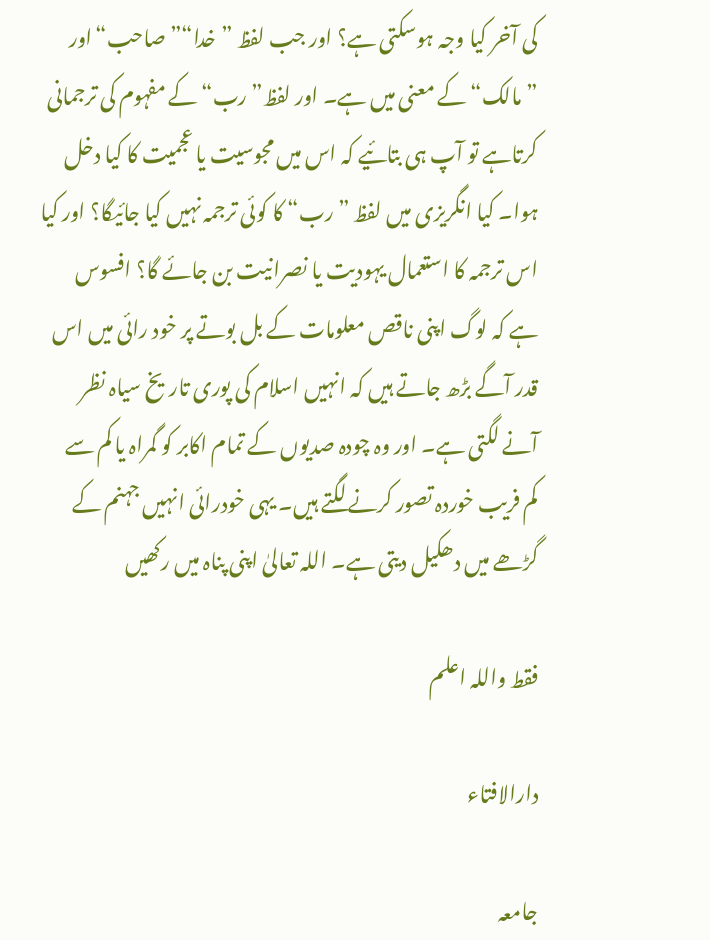کی آخر کیا وجہ ہوسکتی ہے؟ اور جب لفظ ”خدا“”صاحب“اور ”مالک“ کے معنی میں ہے۔ اور لفظ”رب“ کے مفہوم کی ترجمانی کرتاہے تو آپ ہی بتائیے کہ اس میں مجوسیت یا عجمیت کا کیا دخل ہوا۔ کیا انگریزی میں لفظ ”رب“ کا کوئی ترجمہ نہیں کیا جائیگا؟ اور کیا اس ترجمہ کا استعمال یہودیت یا نصرانیت بن جائے گا؟ افسوس ہے کہ لوگ اپنی ناقص معلومات کے بل بوتے پر خود رائی میں اس قدر آگے بڑھ جاتے ہیں کہ انہیں اسلام کی پوری تاریخ سیاہ نظر آنے لگتی ہے۔ اور وہ چودہ صدیوں کے تمام اکابر کو گمراہ یا کم سے کم فریب خوردہ تصور کرنے لگتے ہیں۔ یہی خودرائی انہیں جہنم کے گڑھے میں دھکیل دیتی ہے۔ اللہ تعالیٰ اپنی پناہ میں رکھیں

فقط واللہ اعلم

دارالافتاء

جامعہ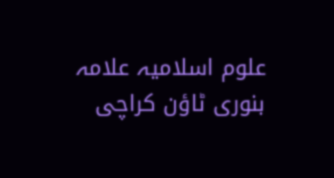علوم اسلامیہ علامہ بنوری ٹاؤن کراچی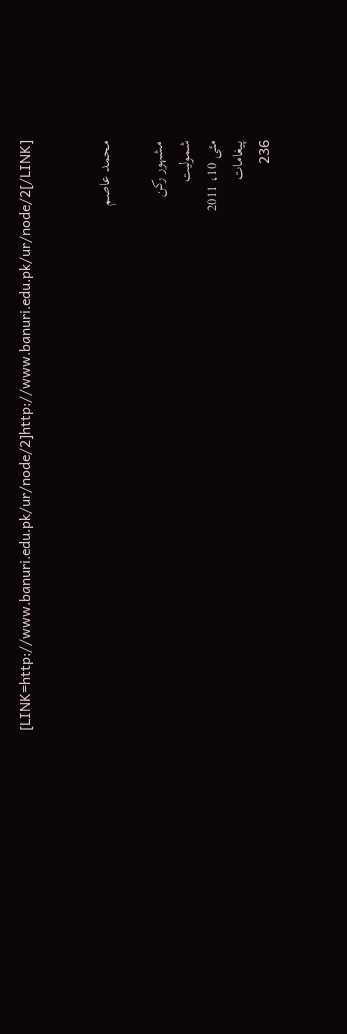[LINK=http://www.banuri.edu.pk/ur/node/2]http://www.banuri.edu.pk/ur/node/2[/LINK]


محمد عاصم

مشہور رکن
شمولیت
مئی 10، 2011
پیغامات
236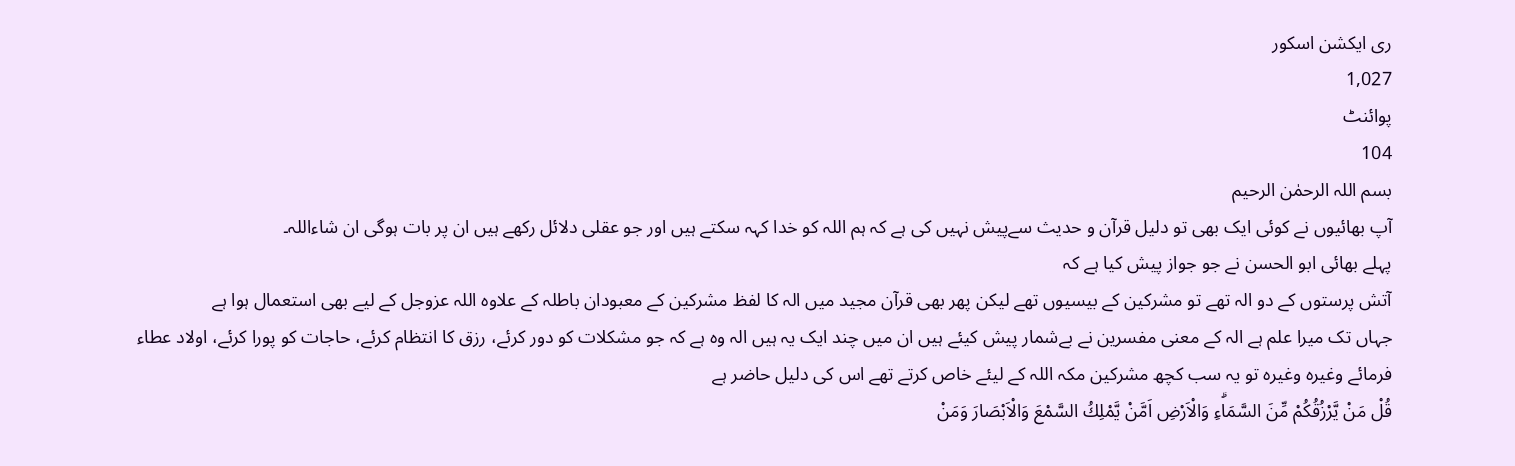ری ایکشن اسکور
1,027
پوائنٹ
104
بسم اللہ الرحمٰن الرحیم
آپ بھائیوں نے کوئی ایک بھی تو دلیل قرآن و حدیث سےپیش نہیں کی ہے کہ ہم اللہ کو خدا کہہ سکتے ہیں اور جو عقلی دلائل رکھے ہیں ان پر بات ہوگی ان شاءاللہ۔
پہلے بھائی ابو الحسن نے جو جواز پیش کیا ہے کہ
آتش پرستوں کے دو الہ تھے تو مشرکین کے بیسیوں تھے لیکن پھر بھی قرآن مجید میں الہ کا لفظ مشرکین کے معبودان باطلہ کے علاوہ اللہ عزوجل کے لیے بھی استعمال ہوا ہے
جہاں تک میرا علم ہے الہ کے معنی مفسرین نے بےشمار پیش کیئے ہیں ان میں چند ایک یہ ہیں الہ وہ ہے کہ جو مشکلات کو دور کرئے، رزق کا انتظام کرئے، حاجات کو پورا کرئے، اولاد عطاء فرمائے وغیرہ وغیرہ تو یہ سب کچھ مشرکین مکہ اللہ کے لیئے خاص کرتے تھے اس کی دلیل حاضر ہے
قُلْ مَنْ يَّرْزُقُكُمْ مِّنَ السَّمَاۗءِ وَالْاَرْضِ اَمَّنْ يَّمْلِكُ السَّمْعَ وَالْاَبْصَارَ وَمَنْ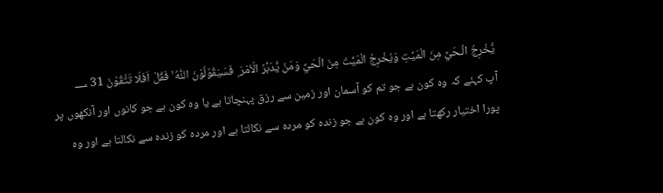يُّخْرِجُ الْـحَيَّ مِنَ الْمَيِّتِ وَيُخْرِجُ الْمَيِّتَ مِنَ الْحَيِّ وَمَنْ يُّدَبِّرُ الْاَمْرَ ۭ فَسَيَقُوْلُوْنَ اللّٰهُ ۚ فَقُلْ اَفَلَا تَتَّقُوْنَ 31 ؀
آپ کہئے کہ وہ کون ہے جو تم کو آسمان اور زمین سے رزق پہنچاتا ہے یا وہ کون ہے جو کانوں اور آنکھوں پر پورا اختیار رکھتا ہے اور وہ کون ہے جو زندہ کو مردہ سے نکالتا ہے اور مردہ کو زندہ سے نکالتا ہے اور وہ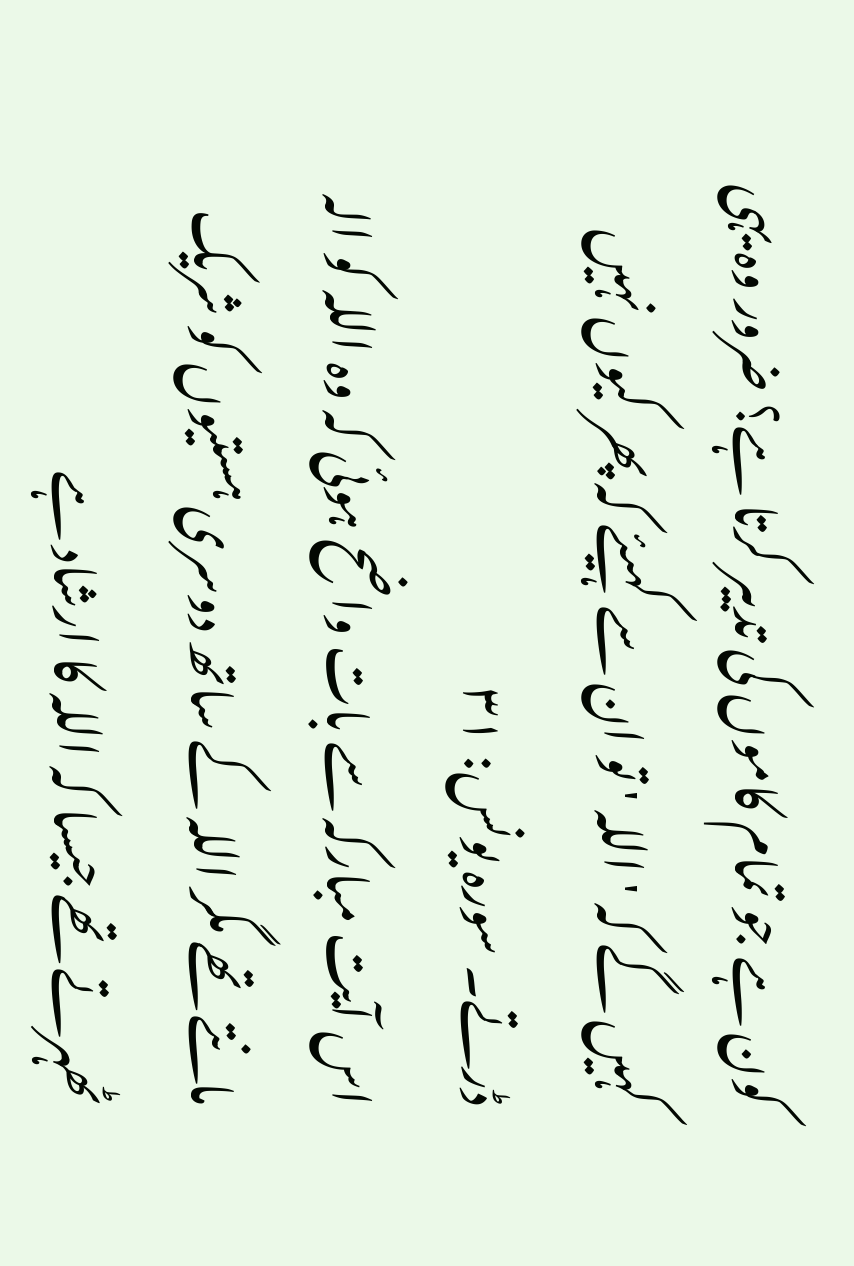کون ہے جو تمام کاموں کی تدبیر کرتا ہے؟ ضرور وہ یہی کہیں گے کہ ' اللہ ' تو ان سے کہیئے کہ پھر کیوں نہیں ڈرتے۔ سورہ یونس: ۳۱
اس آیت مبارکہ سے بات واضح ہوئی کہ وہ اللہ کو الہ مانتے تھے مگر اللہ کے ساتھ دوسری ہستیوں کو شریک ٹھہرتے تھے جیسا کہ اللہ کا ارشاد ہے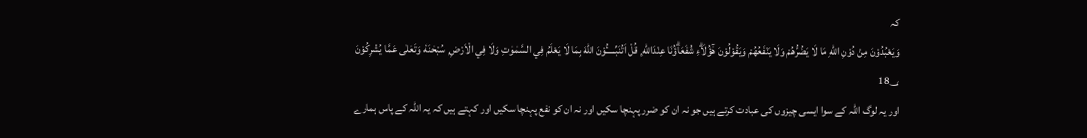کہ
وَيَعْبُدُوْنَ مِنْ دُوْنِ اللّٰهِ مَا لَا يَضُرُّھُمْ وَلَا يَنْفَعُھُمْ وَيَقُوْلُوْنَ هٰٓؤُلَاۗءِ شُفَعَاۗؤُنَا عِنْدَاللّٰهِ ۭ قُلْ اَتُنَبِّـــــُٔوْنَ اللّٰهَ بِمَا لَا يَعْلَمُ فِي السَّمٰوٰتِ وَلَا فِي الْاَرْضِ ۭ سُبْحٰنَهٗ وَتَعٰلٰى عَمَّا يُشْرِكُوْنَ 18؀
اور یہ لوگ اللہ کے سوا ایسی چیزوں کی عبادت کرتے ہیں جو نہ ان کو ضرر پہنچا سکیں اور نہ ان کو نفع پہنچا سکیں اور کہتے ہیں کہ یہ اللہ کے پاس ہمارے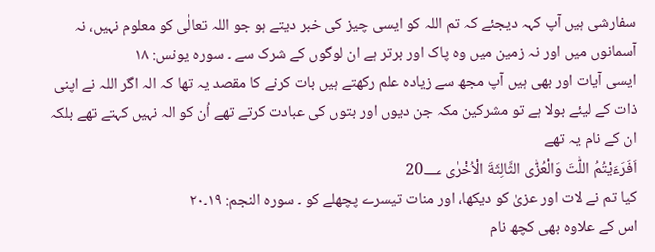سفارشی ہیں آپ کہہ دیجئے کہ تم اللہ کو ایسی چیز کی خبر دیتے ہو جو اللہ تعالٰی کو معلوم نہیں، نہ آسمانوں میں اور نہ زمین میں وہ پاک اور برتر ہے ان لوگوں کے شرک سے ۔ سورہ یونس: ۱۸
ایسی آیات اور بھی ہیں آپ مجھ سے زیادہ علم رکھتے ہیں بات کرنے کا مقصد یہ تھا کہ الہ اگر اللہ نے اپنی ذات کے لیئے بولا ہے تو مشرکین مکہ جن دیوں اور بتوں کی عبادت کرتے تھے اُن کو الہ نہیں کہتے تھے بلکہ ان کے نام یہ تھے
اَفَرَءَيْتُمُ اللّٰتَ وَالْعُزّٰى الثَّالِثَةَ الْاُخْرٰى 20؀
کیا تم نے لات اور عزیٰ کو دیکھا، اور منات تیسرے پچھلے کو ۔ سورہ النجم: ۱۹۔۲۰
اس کے علاوہ بھی کچھ نام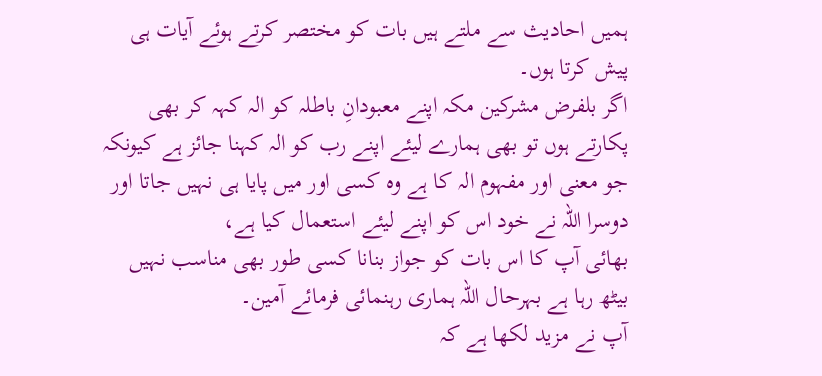ہمیں احادیث سے ملتے ہیں بات کو مختصر کرتے ہوئے آیات ہی پیش کرتا ہوں۔
اگر بلفرض مشرکین مکہ اپنے معبودانِ باطلہ کو الہ کہہ کر بھی پکارتے ہوں تو بھی ہمارے لیئے اپنے رب کو الہ کہنا جائز ہے کیونکہ جو معنی اور مفہوم الہ کا ہے وہ کسی اور میں پایا ہی نہیں جاتا اور دوسرا اللہ نے خود اس کو اپنے لیئے استعمال کیا ہے،
بھائی آپ کا اس بات کو جواز بنانا کسی طور بھی مناسب نہیں بیٹھ رہا ہے بہرحال اللہ ہماری رہنمائی فرمائے آمین۔
آپ نے مزید لکھا ہے کہ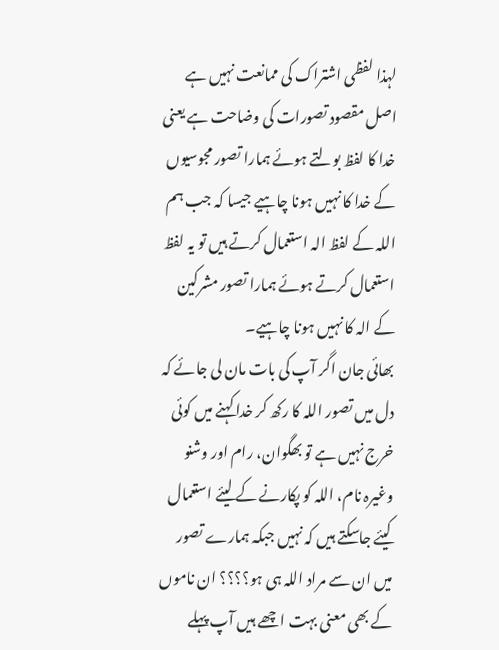لہذا لفظی اشتراک کی ممانعت نہیں ہے اصل مقصود تصورات کی وضاحت ہے یعنی خدا کا لفظ بولتے ہوئے ہمارا تصور مجوسیوں کے خدا کا نہیں ہونا چاہیے جیسا کہ جب ہم اللہ کے لفظ الہ استعمال کرتے ہیں تو یہ لفظ استعمال کرتے ہوئے ہمارا تصور مشرکین کے الہ کا نہیں ہونا چاہیے۔
بھائی جان اگر آپ کی بات مان لی جائے کہ دل میں تصور اللہ کا رکھ کر خدا کہنے میں کوئی خرج نہیں ہے تو بھگوان، رام اور وشنو وغیرہ نام، اللہ کو پکارنے کے لیئے استعمال کیئے جاسکتے ہیں کہ نہیں جبکہ ہمارے تصور میں ان سے مراد اللہ ہی ہو؟؟؟؟ ان ناموں کے بھی معنی بہت اچھے ہیں آپ پہلے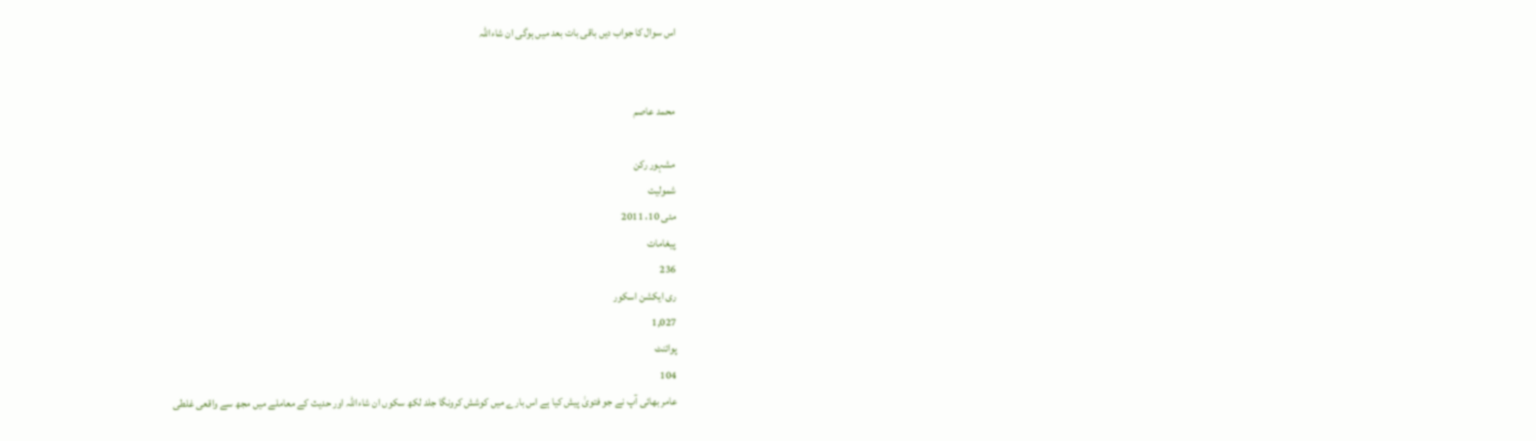اس سوال کا جواب دیں باقی بات بعد میں ہوگی ان شاءاللہ


محمد عاصم

مشہور رکن
شمولیت
مئی 10، 2011
پیغامات
236
ری ایکشن اسکور
1,027
پوائنٹ
104
عامر بھائی آپ نے جو فتویٰ پیش کیا ہے اس بارے میں کوشش کرونگا جلد لکھ سکوں ان شاءاللہ اور حدیث کے معاملے میں مجھ سے واقعی غلطی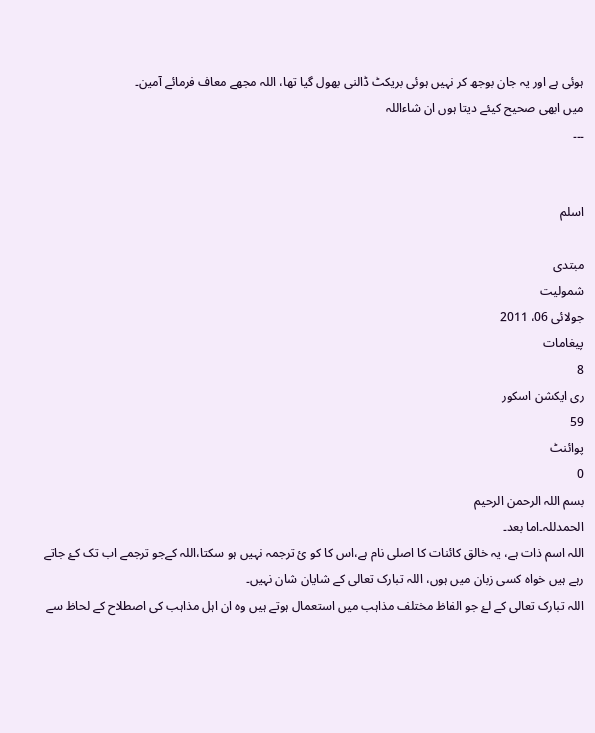ہوئی ہے اور یہ جان بوجھ کر نہیں ہوئی بریکٹ ڈالنی بھول گیا تھا، اللہ مجھے معاف فرمائے آمین۔
میں ابھی صحیح کیئے دیتا ہوں ان شاءاللہ
۔۔۔


اسلم

مبتدی
شمولیت
جولائی 06، 2011
پیغامات
8
ری ایکشن اسکور
59
پوائنٹ
0
بسم اللہ الرحمن الرحیم
الحمدللہ۔اما بعد۔
اللہ اسم ذات ہے، یہ خالق کائنات کا اصلی نام ہے،اس کا کو ئ ترجمہ نہیں ہو سکتا،اللہ کےجو ترجمے اب تک کۓ جاتے رہے ہیں خواہ کسی زبان میں ہوں، اللہ تبارک تعالی کے شایان شان نہیں۔
اللہ تبارک تعالی کے لۓ جو الفاظ مختلف مذاہب میں استعمال ہوتے ہیں وہ ان اہل مذاہب کی اصطلاح کے لحاظ سے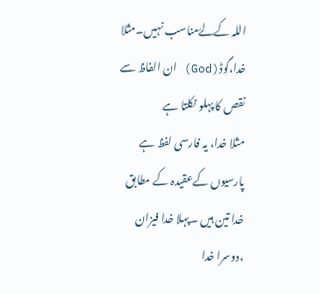اللہ کےلۓمناسب نہیں۔مثلا خدا،گوڈ(God) ان الفاظ سے نقص کا پہلو نکلتا ہے
مثلا خدا، یہ فارسی لفظ ہے پارسیوں کےعقیدہ کے مطابق خدا تین ہیں ۔پہلا خدا فیزان ،دوسرا خدا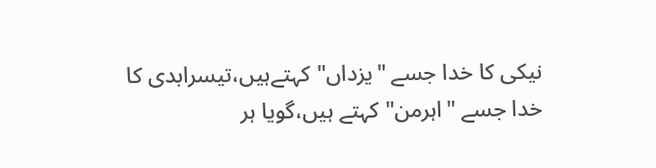نیکی کا خدا جسے "یزداں"کہتےہیں،تیسرابدی کا خدا جسے "اہرمن" کہتے ہیں،گویا ہر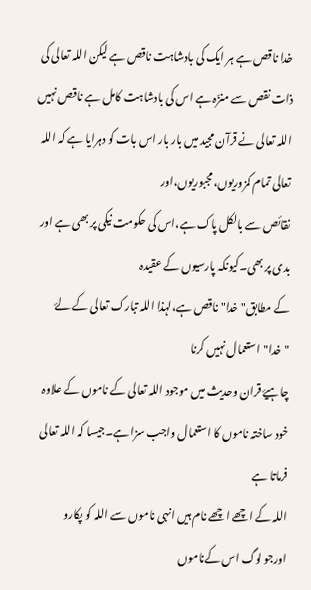خدا ناقص ہے ہر ایک کی بادشاہت ناقص ہے لیکن اللہ تعالی کی ذات نقص سے منزّہ ہے اس کی بادشاہت کامل ہے ناقص نہیں
اللہ تعالی نے قرآن مجید میں بار بار اس بات کو دہرایا ہے کہ اللہ تعالی تمام کمزوریوں،مجبوریوں،اور
نقائص سے بالکل پاک ہے،اس کی حکومت نیکی پر بھی ہے اور بدی پر بھی۔کیونکہ پارسیوں کے عقیدہ
کے مطابق"خدا" ناقص ہے،لہذا اللہ تبارک تعالی کے لۓ "خدا"استعمال نہیں کرنا
چاہیۓ قران وحدیث میں موجود اللہ تعالی کے ناموں کے علاوہ خود ساختہ ناموں کا استعمال واجب سزا ہے۔جیسا کہ اللہ تعالی فرماتا ہے
اللہ کے اچھے اچھے نام ہیں انہی ناموں سے اللہ کو پکارو
اورجو لوگ اس کےناموں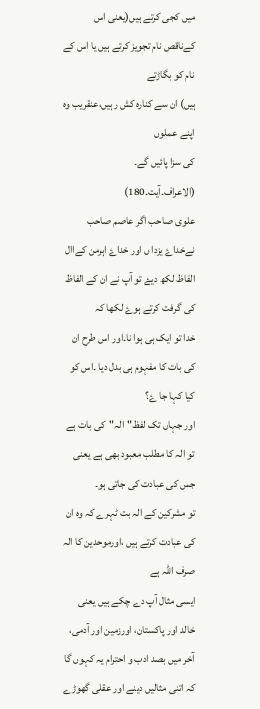میں کجی کرتے ہیں(یعنی اس
کےناقص نام تجویز کرتے ہیں یا اس کے نام کو بگاڑتے
ہیں) ان سے کنارہ کش رہیں،عنقریب وہ اپنے عملوں
کی سزا پائیں گے۔ (الاعراف۔آیت۔180)
علوی صاحب اگر عاصم صاحب نےخداۓ یزدا ں اور خداۓ اہرمن کےاال الفاظ لکھ دیۓ تو آپ نے ان کے الفاظ کی گرفت کرتے ہوۓ لکھا کہ
خدا تو ایک ہی ہوا نا۔اور اس طرح ان کی بات کا مفہوم ہی بدل دیا ۔اس کو کیا کہا جا ۓ؟
اور جہاں تک لفظ"الہ"کی بات ہے تو الہ کا مطلب معبود بھی ہے یعنی جس کی عبادت کی جاتی ہو۔
تو مشرکین کے الہ بت ٹہرے کہ وہ ان کی عبادت کرتے ہیں ،اورموحدین کا الہ صرف اللہ ہے
ایسی مثال آپ دے چکے ہیں یعنی خالد اور پاکستان، اورزمین اور آدمی،
آخر میں بصد ادب و احترام یہ کہوں گا کہ اتنی مثالیں دینے اور عقلی گھوڑے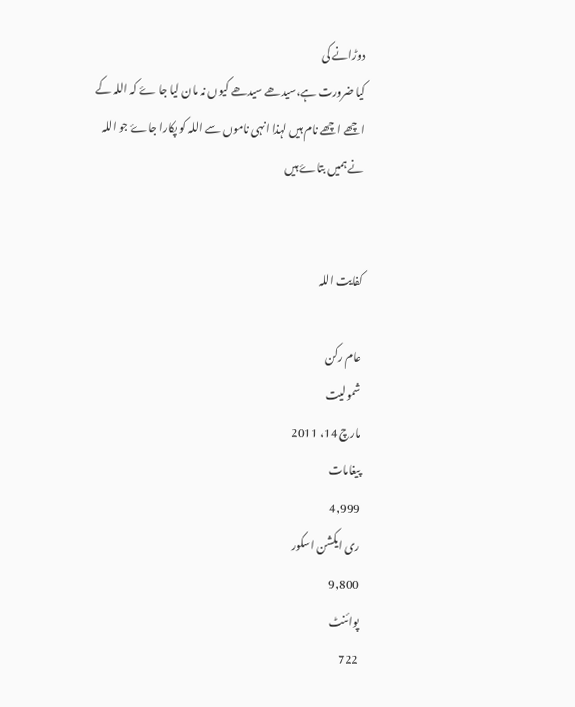دوڑانے کی
کیا ضرورت ہے،سیدھے سیدھے کیوں نہ مان لیا جا ۓ کہ اللہ کے
اچھے اچھے نام ہیں لہذا انہی ناموں سے اللہ کو پکارا جاۓ جو اللہ
نے ہمیں بتاۓ ہیں


کفایت اللہ

عام رکن
شمولیت
مارچ 14، 2011
پیغامات
4,999
ری ایکشن اسکور
9,800
پوائنٹ
722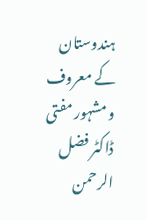ہندوستان کے معروف و مشہور مفتی ڈاکٹر فضل الرحمن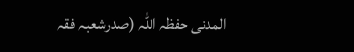المدنی حفظہ اللہ (صدرشعبہ فقہ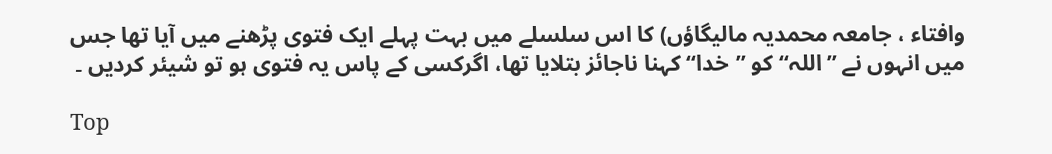وافتاء ، جامعہ محمدیہ مالیگاؤں) کا اس سلسلے میں بہت پہلے ایک فتوی پڑھنے میں آیا تھا جس میں انہوں نے ’’اللہ‘‘ کو ’’خدا‘‘ کہنا ناجائز بتلایا تھا، اگرکسی کے پاس یہ فتوی ہو تو شیئر کردیں ۔

Top